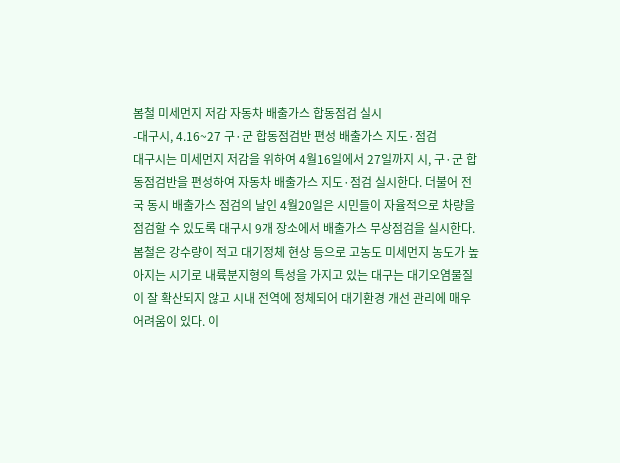봄철 미세먼지 저감 자동차 배출가스 합동점검 실시
-대구시, 4.16~27 구·군 합동점검반 편성 배출가스 지도·점검
대구시는 미세먼지 저감을 위하여 4월16일에서 27일까지 시, 구·군 합동점검반을 편성하여 자동차 배출가스 지도·점검 실시한다. 더불어 전국 동시 배출가스 점검의 날인 4월20일은 시민들이 자율적으로 차량을 점검할 수 있도록 대구시 9개 장소에서 배출가스 무상점검을 실시한다.
봄철은 강수량이 적고 대기정체 현상 등으로 고농도 미세먼지 농도가 높아지는 시기로 내륙분지형의 특성을 가지고 있는 대구는 대기오염물질이 잘 확산되지 않고 시내 전역에 정체되어 대기환경 개선 관리에 매우 어려움이 있다. 이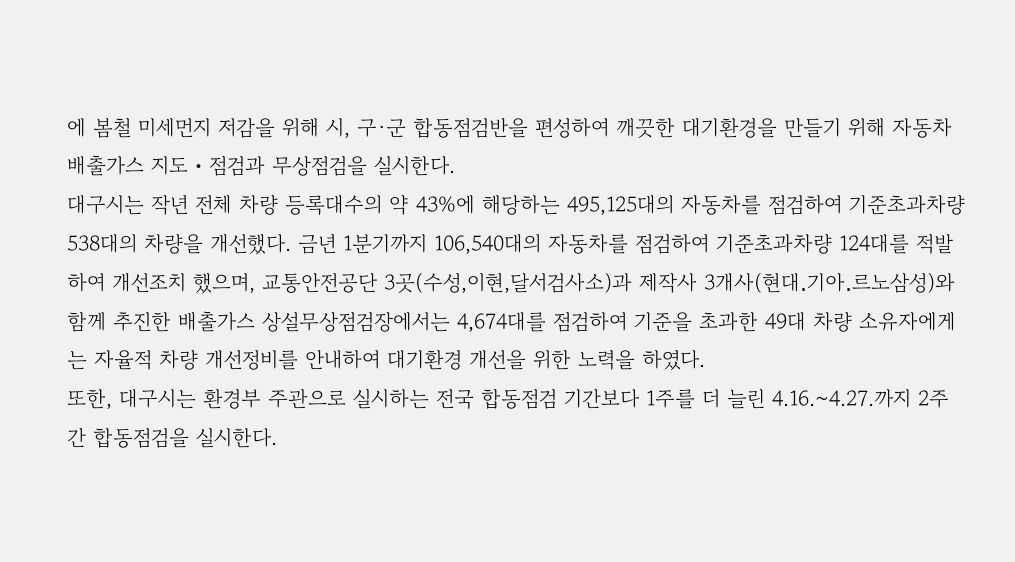에 봄철 미세먼지 저감을 위해 시, 구·군 합동점검반을 편성하여 깨끗한 대기환경을 만들기 위해 자동차 배출가스 지도・점검과 무상점검을 실시한다.
대구시는 작년 전체 차량 등록대수의 약 43%에 해당하는 495,125대의 자동차를 점검하여 기준초과차량 538대의 차량을 개선했다. 금년 1분기까지 106,540대의 자동차를 점검하여 기준초과차량 124대를 적발하여 개선조치 했으며, 교통안전공단 3곳(수성,이현,달서검사소)과 제작사 3개사(현대․기아․르노삼성)와 함께 추진한 배출가스 상설무상점검장에서는 4,674대를 점검하여 기준을 초과한 49대 차량 소유자에게는 자율적 차량 개선정비를 안내하여 대기환경 개선을 위한 노력을 하였다.
또한, 대구시는 환경부 주관으로 실시하는 전국 합동점검 기간보다 1주를 더 늘린 4.16.~4.27.까지 2주간 합동점검을 실시한다.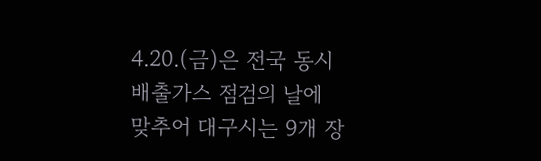4.20.(금)은 전국 동시 배출가스 점검의 날에 맞추어 대구시는 9개 장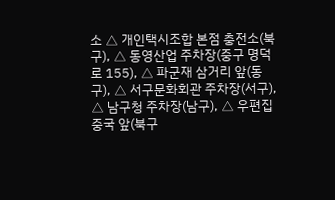소 △ 개인택시조합 본점 충전소(북구), △ 동영산업 주차장(중구 명덕로 155), △ 파군재 삼거리 앞(동구), △ 서구문화회관 주차장(서구), △ 남구청 주차장(남구), △ 우편집중국 앞(북구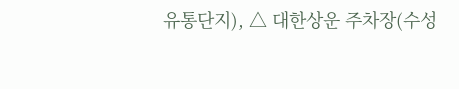유통단지), △ 대한상운 주차장(수성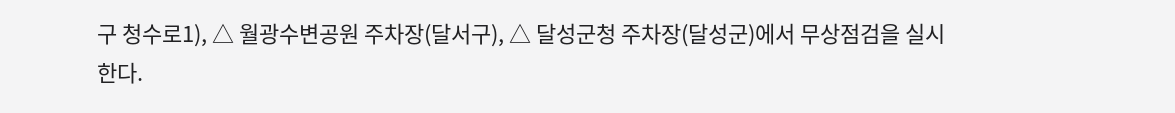구 청수로1), △ 월광수변공원 주차장(달서구), △ 달성군청 주차장(달성군)에서 무상점검을 실시한다.